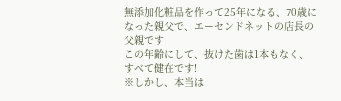無添加化粧品を作って25年になる、70歳になった親父で、エーセンドネットの店長の父親です
この年齢にして、抜けた歯は1本もなく、すべて健在です!
※しかし、本当は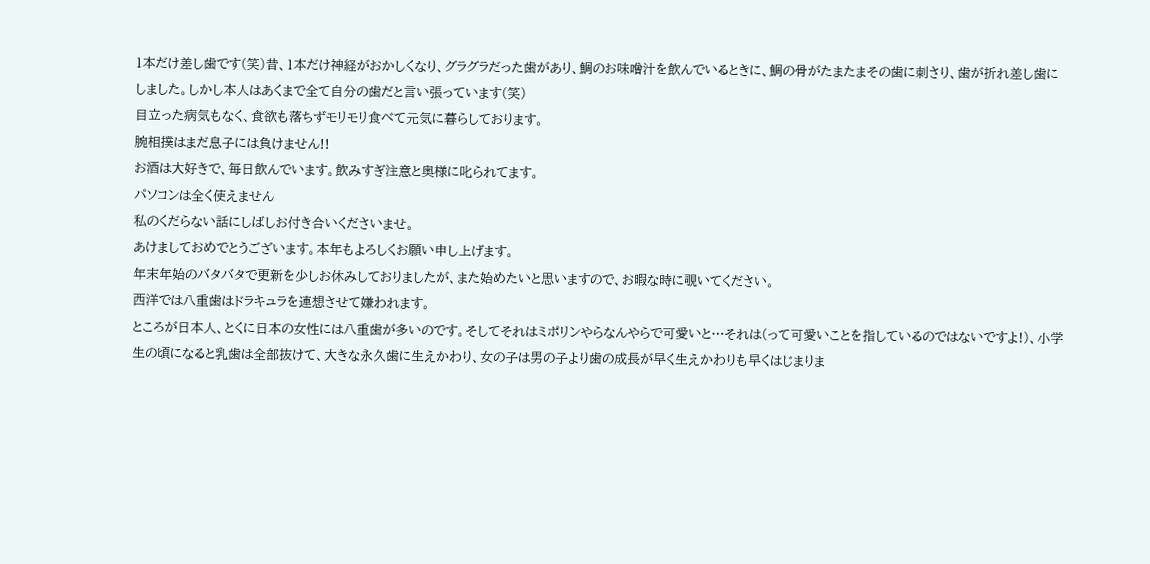1本だけ差し歯です(笑)昔、1本だけ神経がおかしくなり、グラグラだった歯があり、鯛のお味噌汁を飲んでいるときに、鯛の骨がたまたまその歯に刺さり、歯が折れ差し歯にしました。しかし本人はあくまで全て自分の歯だと言い張っています(笑)
目立った病気もなく、食欲も落ちずモリモリ食べて元気に暮らしております。
腕相撲はまだ息子には負けません!!
お酒は大好きで、毎日飲んでいます。飲みすぎ注意と奥様に叱られてます。
パソコンは全く使えません
私のくだらない話にしばしお付き合いくださいませ。
あけましておめでとうございます。本年もよろしくお願い申し上げます。
年末年始のバタバタで更新を少しお休みしておりましたが、また始めたいと思いますので、お暇な時に覗いてください。
西洋では八重歯はドラキュラを連想させて嫌われます。
ところが日本人、とくに日本の女性には八重歯が多いのです。そしてそれはミポリンやらなんやらで可愛いと…それは(って可愛いことを指しているのではないですよ!)、小学生の頃になると乳歯は全部抜けて、大きな永久歯に生えかわり、女の子は男の子より歯の成長が早く生えかわりも早くはじまりま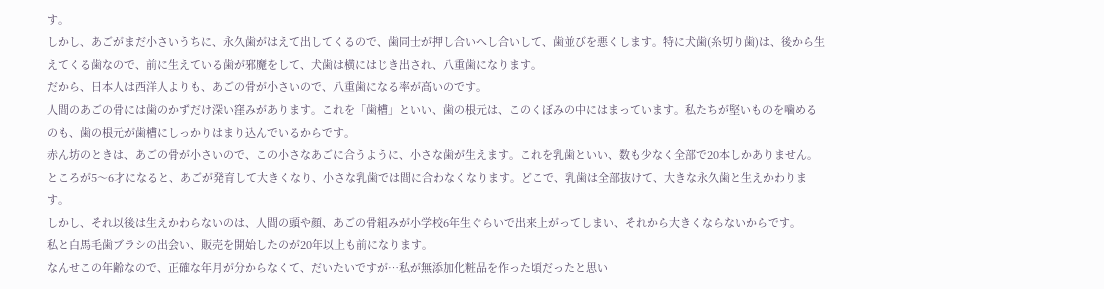す。
しかし、あごがまだ小さいうちに、永久歯がはえて出してくるので、歯同士が押し合いへし合いして、歯並びを悪くします。特に犬歯(糸切り歯)は、後から生えてくる歯なので、前に生えている歯が邪魔をして、犬歯は横にはじき出され、八重歯になります。
だから、日本人は西洋人よりも、あごの骨が小さいので、八重歯になる率が高いのです。
人間のあごの骨には歯のかずだけ深い窪みがあります。これを「歯槽」といい、歯の根元は、このくぼみの中にはまっています。私たちが堅いものを噛めるのも、歯の根元が歯槽にしっかりはまり込んでいるからです。
赤ん坊のときは、あごの骨が小さいので、この小さなあごに合うように、小さな歯が生えます。これを乳歯といい、数も少なく全部で20本しかありません。
ところが5〜6才になると、あごが発育して大きくなり、小さな乳歯では間に合わなくなります。どこで、乳歯は全部抜けて、大きな永久歯と生えかわります。
しかし、それ以後は生えかわらないのは、人間の頭や顔、あごの骨組みが小学校6年生ぐらいで出来上がってしまい、それから大きくならないからです。
私と白馬毛歯ブラシの出会い、販売を開始したのが20年以上も前になります。
なんせこの年齢なので、正確な年月が分からなくて、だいたいですが…私が無添加化粧品を作った頃だったと思い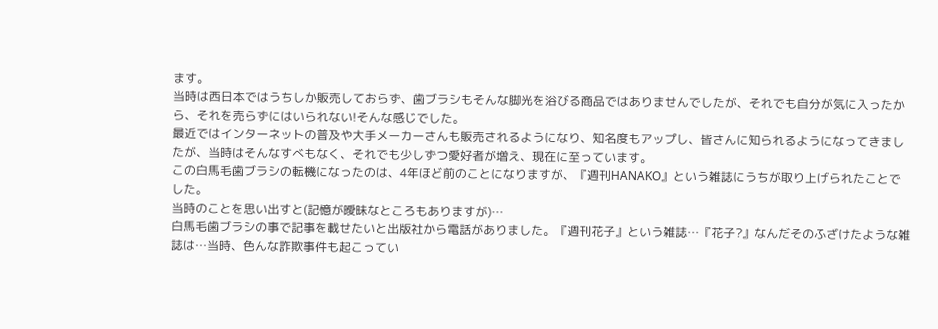ます。
当時は西日本ではうちしか販売しておらず、歯ブラシもそんな脚光を浴びる商品ではありませんでしたが、それでも自分が気に入ったから、それを売らずにはいられない!そんな感じでした。
最近ではインターネットの普及や大手メーカーさんも販売されるようになり、知名度もアップし、皆さんに知られるようになってきましたが、当時はそんなすべもなく、それでも少しずつ愛好者が増え、現在に至っています。
この白馬毛歯ブラシの転機になったのは、4年ほど前のことになりますが、『週刊HANAKO』という雑誌にうちが取り上げられたことでした。
当時のことを思い出すと(記憶が曖昧なところもありますが)…
白馬毛歯ブラシの事で記事を載せたいと出版社から電話がありました。『週刊花子』という雑誌…『花子?』なんだそのふざけたような雑誌は…当時、色んな詐欺事件も起こってい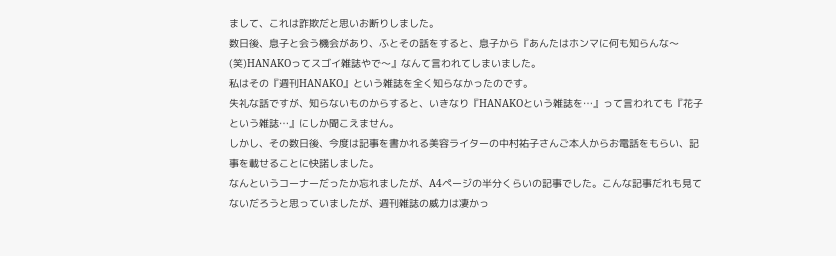まして、これは詐欺だと思いお断りしました。
数日後、息子と会う機会があり、ふとその話をすると、息子から『あんたはホンマに何も知らんな〜(笑)HANAKOってスゴイ雑誌やで〜』なんて言われてしまいました。
私はその『週刊HANAKO』という雑誌を全く知らなかったのです。
失礼な話ですが、知らないものからすると、いきなり『HANAKOという雑誌を…』って言われても『花子という雑誌…』にしか聞こえません。
しかし、その数日後、今度は記事を書かれる美容ライターの中村祐子さんご本人からお電話をもらい、記事を載せることに快諾しました。
なんというコーナーだったか忘れましたが、A4ページの半分くらいの記事でした。こんな記事だれも見てないだろうと思っていましたが、週刊雑誌の威力は凄かっ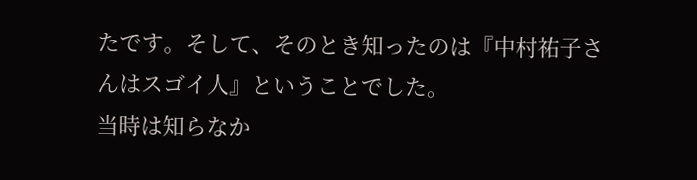たです。そして、そのとき知ったのは『中村祐子さんはスゴイ人』ということでした。
当時は知らなか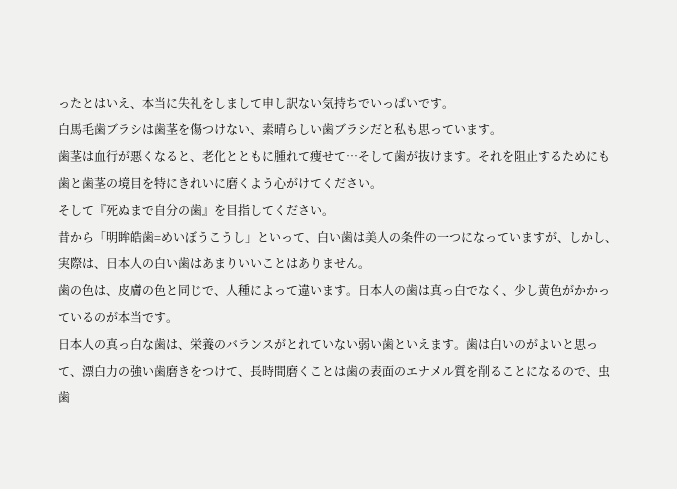ったとはいえ、本当に失礼をしまして申し訳ない気持ちでいっぱいです。
白馬毛歯ブラシは歯茎を傷つけない、素晴らしい歯ブラシだと私も思っています。
歯茎は血行が悪くなると、老化とともに腫れて痩せて…そして歯が抜けます。それを阻止するためにも歯と歯茎の境目を特にきれいに磨くよう心がけてください。
そして『死ぬまで自分の歯』を目指してください。
昔から「明眸皓歯=めいぼうこうし」といって、白い歯は美人の条件の一つになっていますが、しかし、実際は、日本人の白い歯はあまりいいことはありません。
歯の色は、皮膚の色と同じで、人種によって違います。日本人の歯は真っ白でなく、少し黄色がかかっているのが本当です。
日本人の真っ白な歯は、栄養のバランスがとれていない弱い歯といえます。歯は白いのがよいと思って、漂白力の強い歯磨きをつけて、長時間磨くことは歯の表面のエナメル質を削ることになるので、虫歯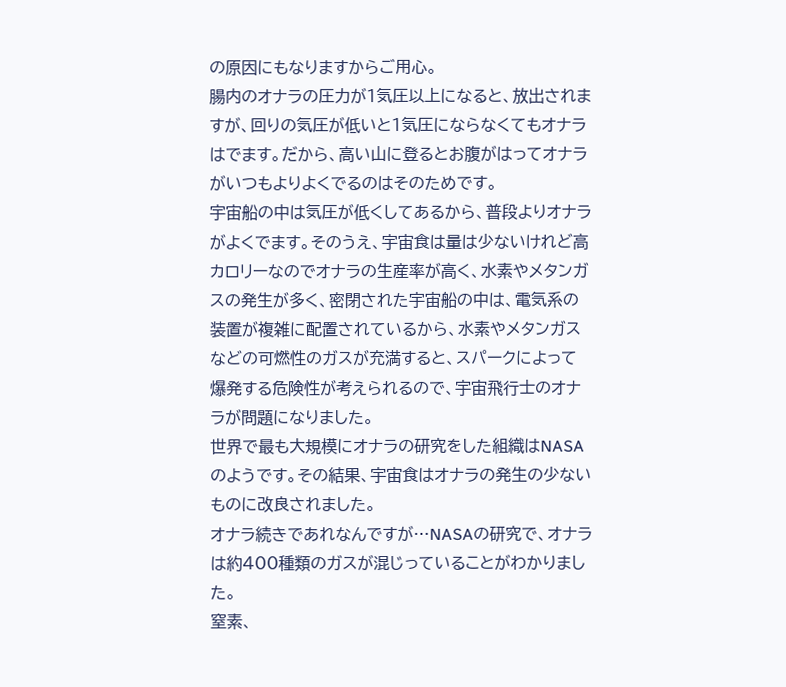の原因にもなりますからご用心。
腸内のオナラの圧力が1気圧以上になると、放出されますが、回りの気圧が低いと1気圧にならなくてもオナラはでます。だから、高い山に登るとお腹がはってオナラがいつもよりよくでるのはそのためです。
宇宙船の中は気圧が低くしてあるから、普段よりオナラがよくでます。そのうえ、宇宙食は量は少ないけれど高カロリーなのでオナラの生産率が高く、水素やメタンガスの発生が多く、密閉された宇宙船の中は、電気系の装置が複雑に配置されているから、水素やメタンガスなどの可燃性のガスが充満すると、スパークによって爆発する危険性が考えられるので、宇宙飛行士のオナラが問題になりました。
世界で最も大規模にオナラの研究をした組織はNASAのようです。その結果、宇宙食はオナラの発生の少ないものに改良されました。
オナラ続きであれなんですが…NASAの研究で、オナラは約400種類のガスが混じっていることがわかりました。
窒素、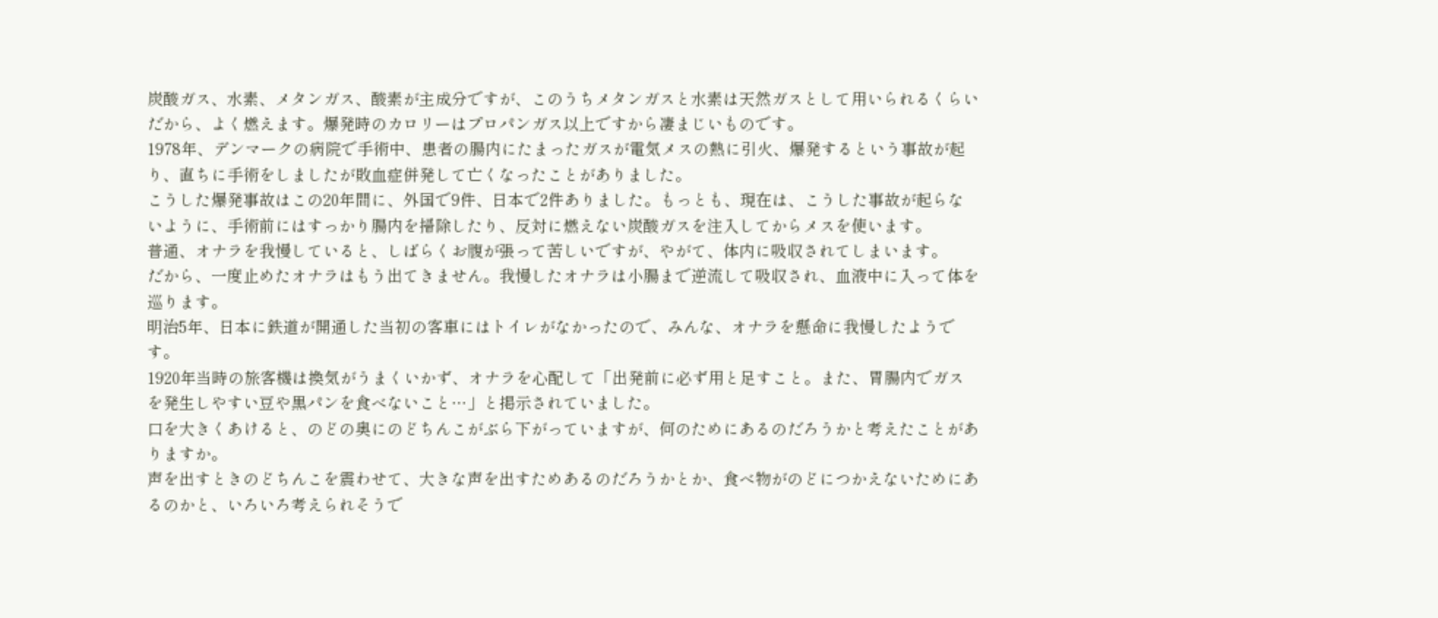炭酸ガス、水素、メタンガス、酸素が主成分ですが、このうちメタンガスと水素は天然ガスとして用いられるくらいだから、よく燃えます。爆発時のカロリーはプロパンガス以上ですから凄まじいものです。
1978年、デンマークの病院で手術中、患者の腸内にたまったガスが電気メスの熱に引火、爆発するという事故が起り、直ちに手術をしましたが敗血症併発して亡くなったことがありました。
こうした爆発事故はこの20年間に、外国で9件、日本で2件ありました。もっとも、現在は、こうした事故が起らないように、手術前にはすっかり腸内を掃除したり、反対に燃えない炭酸ガスを注入してからメスを使います。
普通、オナラを我慢していると、しばらくお腹が張って苦しいですが、やがて、体内に吸収されてしまいます。
だから、一度止めたオナラはもう出てきません。我慢したオナラは小腸まで逆流して吸収され、血液中に入って体を巡ります。
明治5年、日本に鉄道が開通した当初の客車にはトイレがなかったので、みんな、オナラを懸命に我慢したようです。
1920年当時の旅客機は換気がうまくいかず、オナラを心配して「出発前に必ず用と足すこと。また、胃腸内でガスを発生しやすい豆や黒パンを食べないこと…」と掲示されていました。
口を大きくあけると、のどの奥にのどちんこがぶら下がっていますが、何のためにあるのだろうかと考えたことがありますか。
声を出すときのどちんこを震わせて、大きな声を出すためあるのだろうかとか、食べ物がのどにつかえないためにあるのかと、いろいろ考えられそうで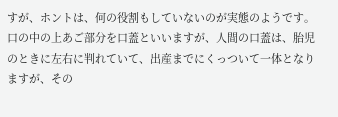すが、ホントは、何の役割もしていないのが実態のようです。
口の中の上あご部分を口蓋といいますが、人間の口蓋は、胎児のときに左右に判れていて、出産までにくっついて一体となりますが、その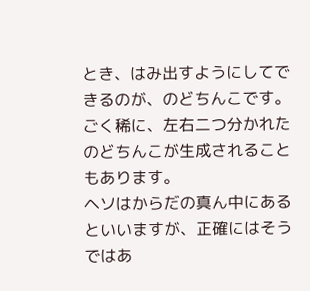とき、はみ出すようにしてできるのが、のどちんこです。ごく稀に、左右二つ分かれたのどちんこが生成されることもあります。
ヘソはからだの真ん中にあるといいますが、正確にはそうではあ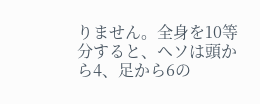りません。全身を10等分すると、ヘソは頭から4、足から6の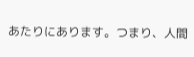あたりにあります。つまり、人間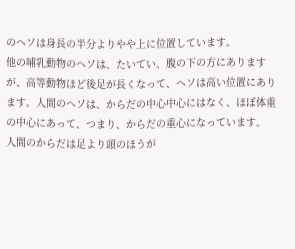のヘソは身長の半分よりやや上に位置しています。
他の哺乳動物のヘソは、たいてい、腹の下の方にありますが、高等動物ほど後足が長くなって、ヘソは高い位置にあります。人間のヘソは、からだの中心中心にはなく、ほぼ体重の中心にあって、つまり、からだの重心になっています。
人間のからだは足より頭のほうが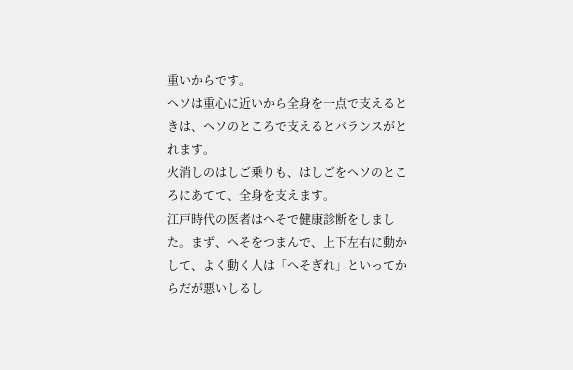重いからです。
ヘソは重心に近いから全身を一点で支えるときは、ヘソのところで支えるとバランスがとれます。
火消しのはしご乗りも、はしごをヘソのところにあてて、全身を支えます。
江戸時代の医者はへそで健康診断をしました。まず、へそをつまんで、上下左右に動かして、よく動く人は「へそぎれ」といってからだが悪いしるし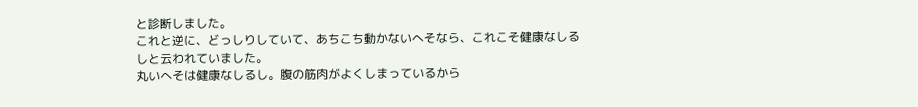と診断しました。
これと逆に、どっしりしていて、あちこち動かないへそなら、これこそ健康なしるしと云われていました。
丸いへそは健康なしるし。腹の筋肉がよくしまっているから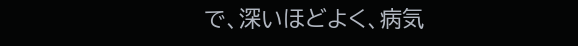で、深いほどよく、病気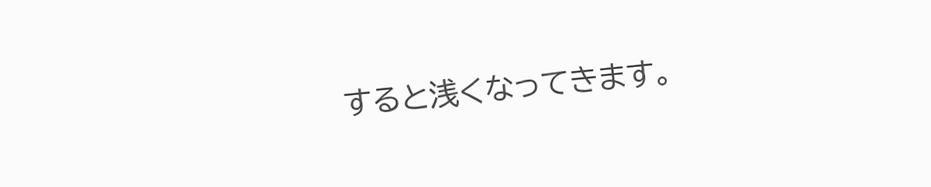すると浅くなってきます。